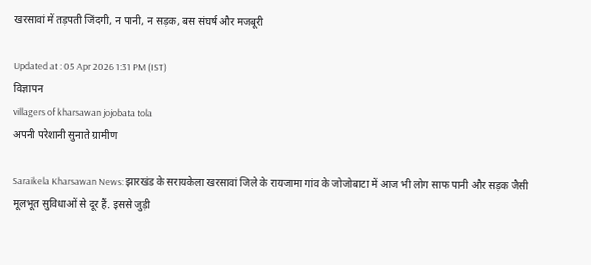खरसावां में तड़पती जिंदगी, न पानी, न सड़क, बस संघर्ष और मजबूरी

Updated at : 05 Apr 2026 1:31 PM (IST)
विज्ञापन
villagers of kharsawan jojobata tola
अपनी परेशानी सुनाते ग्रामीण

Saraikela Kharsawan News: झारखंड के सरायकेला खरसावां जिले के रायजामा गांव के जोजोबाटा में आज भी लोग साफ पानी और सड़क जैसी मूलभूत सुविधाओं से दूर हैं. इससे जुड़ी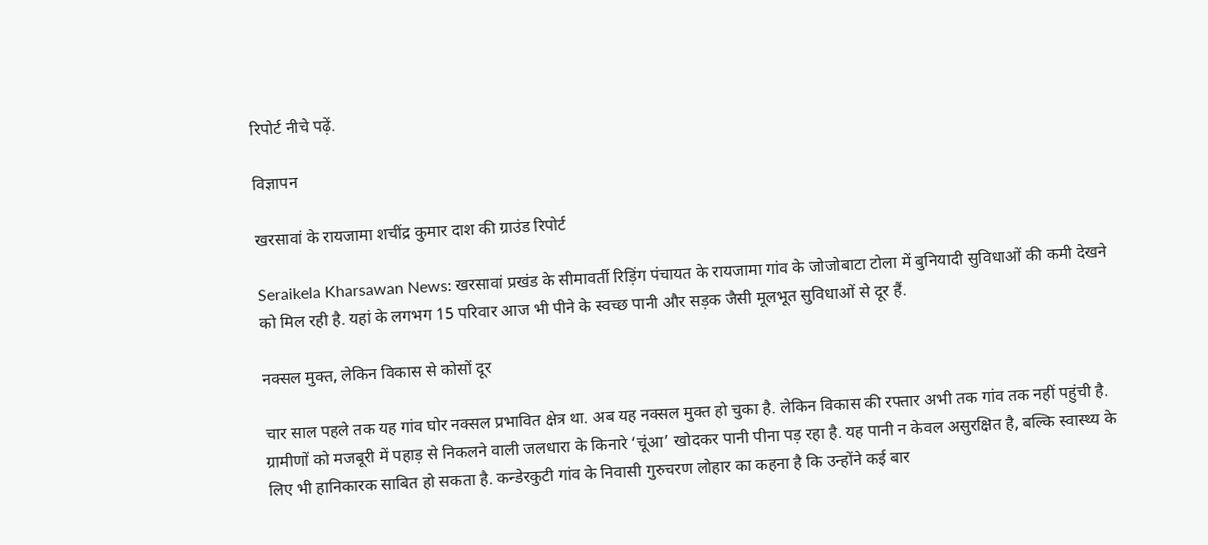रिपोर्ट नीचे पढ़ें.

विज्ञापन

खरसावां के रायजामा शचींद्र कुमार दाश की ग्राउंड रिपोर्ट

Seraikela Kharsawan News: खरसावां प्रखंड के सीमावर्ती रिड़िंग पंचायत के रायजामा गांव के जोजोबाटा टोला में बुनियादी सुविधाओं की कमी देखने को मिल रही है. यहां के लगभग 15 परिवार आज भी पीने के स्वच्छ पानी और सड़क जैसी मूलभूत सुविधाओं से दूर हैं.

नक्सल मुक्त, लेकिन विकास से कोसों दूर

चार साल पहले तक यह गांव घोर नक्सल प्रभावित क्षेत्र था. अब यह नक्सल मुक्त हो चुका है. लेकिन विकास की रफ्तार अभी तक गांव तक नहीं पहुंची है. ग्रामीणों को मजबूरी में पहाड़ से निकलने वाली जलधारा के किनारे ‘चूंआ’ खोदकर पानी पीना पड़ रहा है. यह पानी न केवल असुरक्षित है, बल्कि स्वास्थ्य के लिए भी हानिकारक साबित हो सकता है. कन्डेरकुटी गांव के निवासी गुरुचरण लोहार का कहना है कि उन्होंने कई बार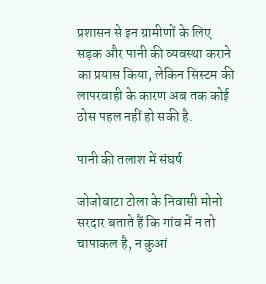प्रशासन से इन ग्रामीणों के लिए सड़क और पानी की व्यवस्था कराने का प्रयास किया, लेकिन सिस्टम की लापरवाही के कारण अब तक कोई ठोस पहल नहीं हो सकी है.

पानी की तलाश में संघर्ष

जोजोबाटा टोला के निवासी मोनो सरदार बताते हैं कि गांव में न तो चापाकल है, न कुआं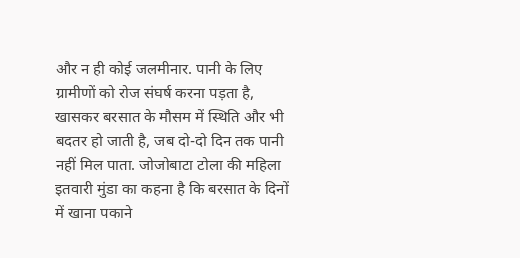और न ही कोई जलमीनार. पानी के लिए ग्रामीणों को रोज संघर्ष करना पड़ता है, खासकर बरसात के मौसम में स्थिति और भी बदतर हो जाती है, जब दो-दो दिन तक पानी नहीं मिल पाता. जोजोबाटा टोला की महिला इतवारी मुंडा का कहना है कि बरसात के दिनों में खाना पकाने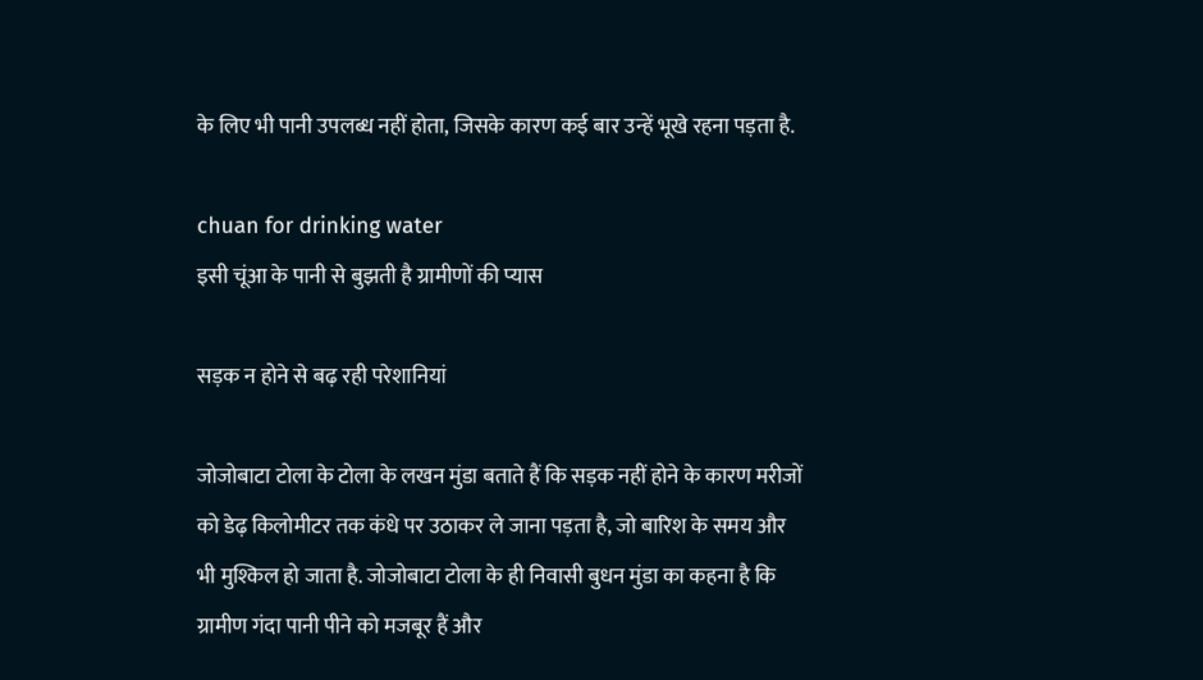के लिए भी पानी उपलब्ध नहीं होता, जिसके कारण कई बार उन्हें भूखे रहना पड़ता है.

chuan for drinking water
इसी चूंआ के पानी से बुझती है ग्रामीणों की प्यास

सड़क न होने से बढ़ रही परेशानियां

जोजोबाटा टोला के टोला के लखन मुंडा बताते हैं कि सड़क नहीं होने के कारण मरीजों को डेढ़ किलोमीटर तक कंधे पर उठाकर ले जाना पड़ता है, जो बारिश के समय और भी मुश्किल हो जाता है. जोजोबाटा टोला के ही निवासी बुधन मुंडा का कहना है कि ग्रामीण गंदा पानी पीने को मजबूर हैं और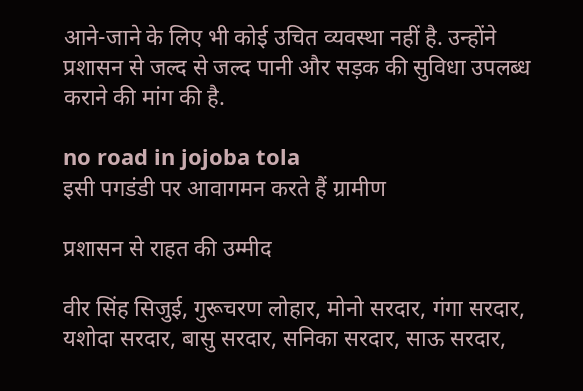आने-जाने के लिए भी कोई उचित व्यवस्था नहीं है. उन्होंने प्रशासन से जल्द से जल्द पानी और सड़क की सुविधा उपलब्ध कराने की मांग की है.

no road in jojoba tola
इसी पगडंडी पर आवागमन करते हैं ग्रामीण

प्रशासन से राहत की उम्मीद

वीर सिंह सिजुई, गुरूचरण लोहार, मोनो सरदार, गंगा सरदार, यशोदा सरदार, बासु सरदार, सनिका सरदार, साऊ सरदार,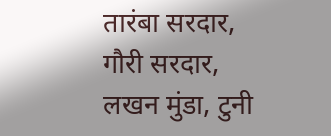तारंबा सरदार, गौरी सरदार, लखन मुंडा, टुनी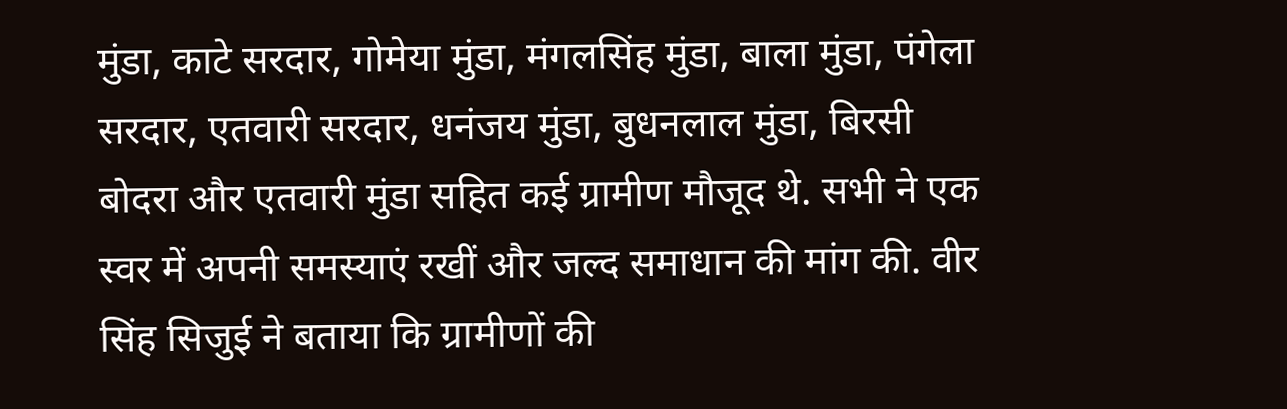मुंडा, काटे सरदार, गोमेया मुंडा, मंगलसिंह मुंडा, बाला मुंडा, पंगेला सरदार, एतवारी सरदार, धनंजय मुंडा, बुधनलाल मुंडा, बिरसी बोदरा और एतवारी मुंडा सहित कई ग्रामीण मौजूद थे. सभी ने एक स्वर में अपनी समस्याएं रखीं और जल्द समाधान की मांग की. वीर सिंह सिजुई ने बताया कि ग्रामीणों की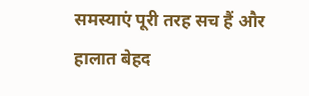समस्याएं पूरी तरह सच हैं और हालात बेहद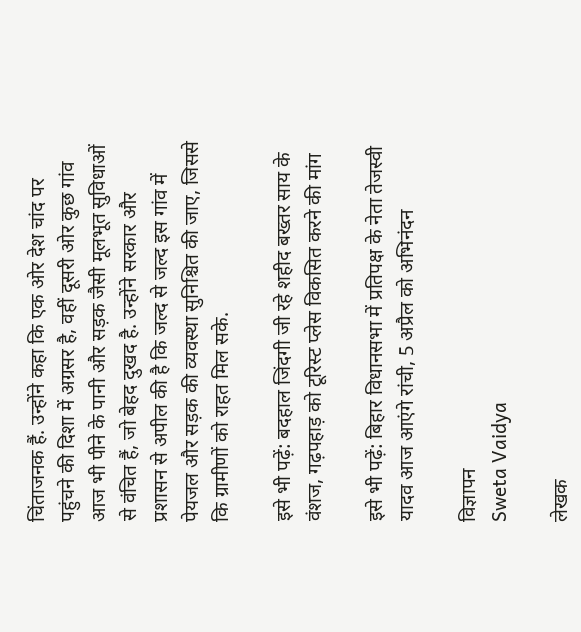चिंताजनक हैं. उन्होंने कहा कि एक ओर देश चांद पर पहुंचने की दिशा में अग्रसर है, वहीं दूसरी ओर कुछ गांव आज भी पीने के पानी और सड़क जैसी मूलभूत सुविधाओं से वंचित हैं, जो बेहद दुखद है. उन्होंने सरकार और प्रशासन से अपील की है कि जल्द से जल्द इस गांव में पेयजल और सड़क की व्यवस्था सुनिश्चित की जाए, जिससे कि ग्रामीणों को राहत मिल सके.

इसे भी पढ़ें: बदहाल जिंदगी जी रहे शहीद बख्तर साय के वंशज, गढ़पहाड़ को टूरिस्ट प्लेस विकसित करने की मांग

इसे भी पढ़ें: बिहार विधानसभा में प्रतिपक्ष के नेता तेजस्वी यादव आज आएंगे रांची, 5 अप्रैल को अभिनंदन

विज्ञापन
Sweta Vaidya

लेखक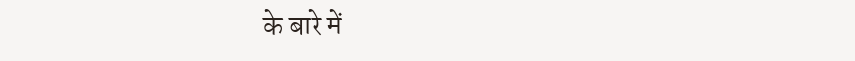के बारे में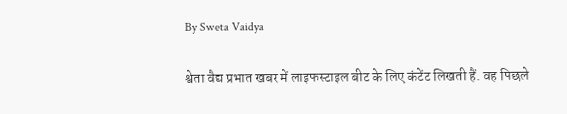By Sweta Vaidya

श्वेता वैद्य प्रभात खबर में लाइफस्टाइल बीट के लिए कंटेंट लिखती हैं. वह पिछले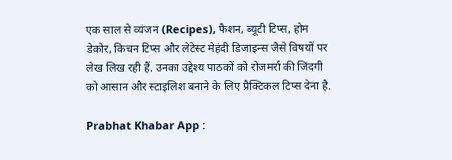एक साल से व्यंजन (Recipes), फैशन, ब्यूटी टिप्स, होम डेकोर, किचन टिप्स और लेटेस्ट मेहंदी डिजाइन्स जैसे विषयों पर लेख लिख रही हैं. उनका उद्देश्य पाठकों को रोजमर्रा की जिंदगी को आसान और स्टाइलिश बनाने के लिए प्रैक्टिकल टिप्स देना है.

Prabhat Khabar App :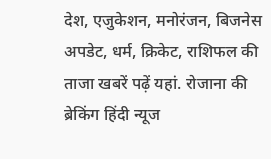देश, एजुकेशन, मनोरंजन, बिजनेस अपडेट, धर्म, क्रिकेट, राशिफल की ताजा खबरें पढ़ें यहां. रोजाना की ब्रेकिंग हिंदी न्यूज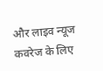और लाइव न्यूज कवरेज के लिए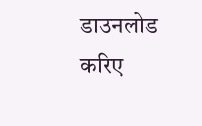डाउनलोड करिए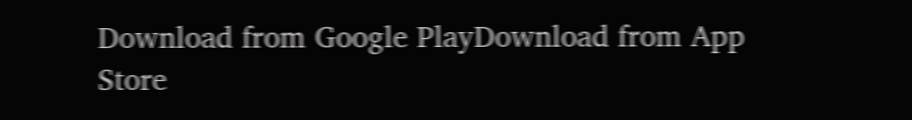Download from Google PlayDownload from App Store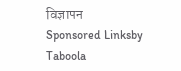विज्ञापन
Sponsored Linksby Taboola